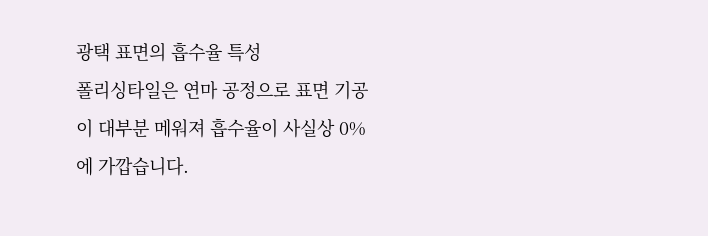광택 표면의 흡수율 특성
폴리싱타일은 연마 공정으로 표면 기공이 대부분 메워져 흡수율이 사실상 0%에 가깝습니다.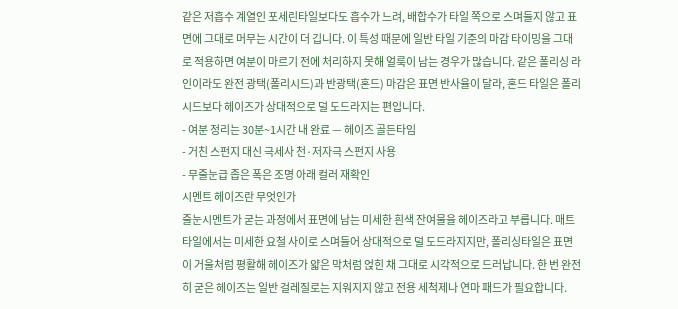같은 저흡수 계열인 포세린타일보다도 흡수가 느려, 배합수가 타일 쪽으로 스며들지 않고 표면에 그대로 머무는 시간이 더 깁니다. 이 특성 때문에 일반 타일 기준의 마감 타이밍을 그대로 적용하면 여분이 마르기 전에 처리하지 못해 얼룩이 남는 경우가 많습니다. 같은 폴리싱 라인이라도 완전 광택(폴리시드)과 반광택(혼드) 마감은 표면 반사율이 달라, 혼드 타일은 폴리시드보다 헤이즈가 상대적으로 덜 도드라지는 편입니다.
- 여분 정리는 30분~1시간 내 완료 — 헤이즈 골든타임
- 거친 스펀지 대신 극세사 천·저자극 스펀지 사용
- 무줄눈급 좁은 폭은 조명 아래 컬러 재확인
시멘트 헤이즈란 무엇인가
줄눈시멘트가 굳는 과정에서 표면에 남는 미세한 흰색 잔여물을 헤이즈라고 부릅니다. 매트 타일에서는 미세한 요철 사이로 스며들어 상대적으로 덜 도드라지지만, 폴리싱타일은 표면이 거울처럼 평활해 헤이즈가 얇은 막처럼 얹힌 채 그대로 시각적으로 드러납니다. 한 번 완전히 굳은 헤이즈는 일반 걸레질로는 지워지지 않고 전용 세척제나 연마 패드가 필요합니다.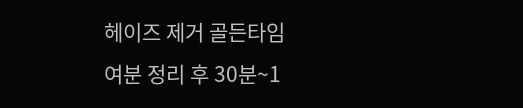헤이즈 제거 골든타임
여분 정리 후 30분~1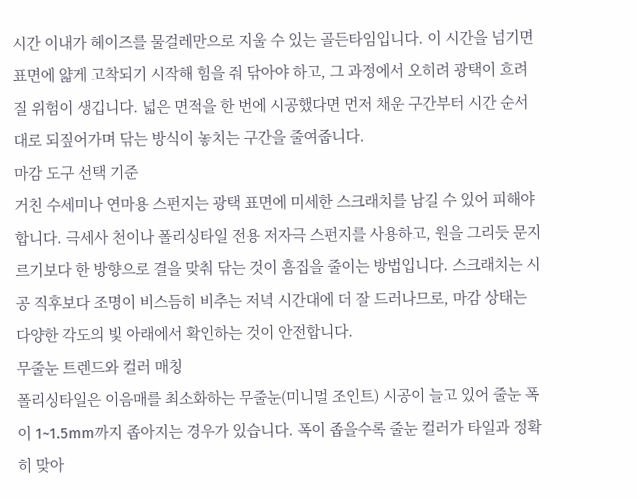시간 이내가 헤이즈를 물걸레만으로 지울 수 있는 골든타임입니다. 이 시간을 넘기면 표면에 얇게 고착되기 시작해 힘을 줘 닦아야 하고, 그 과정에서 오히려 광택이 흐려질 위험이 생깁니다. 넓은 면적을 한 번에 시공했다면 먼저 채운 구간부터 시간 순서대로 되짚어가며 닦는 방식이 놓치는 구간을 줄여줍니다.
마감 도구 선택 기준
거친 수세미나 연마용 스펀지는 광택 표면에 미세한 스크래치를 남길 수 있어 피해야 합니다. 극세사 천이나 폴리싱타일 전용 저자극 스펀지를 사용하고, 원을 그리듯 문지르기보다 한 방향으로 결을 맞춰 닦는 것이 흠집을 줄이는 방법입니다. 스크래치는 시공 직후보다 조명이 비스듬히 비추는 저녁 시간대에 더 잘 드러나므로, 마감 상태는 다양한 각도의 빛 아래에서 확인하는 것이 안전합니다.
무줄눈 트렌드와 컬러 매칭
폴리싱타일은 이음매를 최소화하는 무줄눈(미니멀 조인트) 시공이 늘고 있어 줄눈 폭이 1~1.5mm까지 좁아지는 경우가 있습니다. 폭이 좁을수록 줄눈 컬러가 타일과 정확히 맞아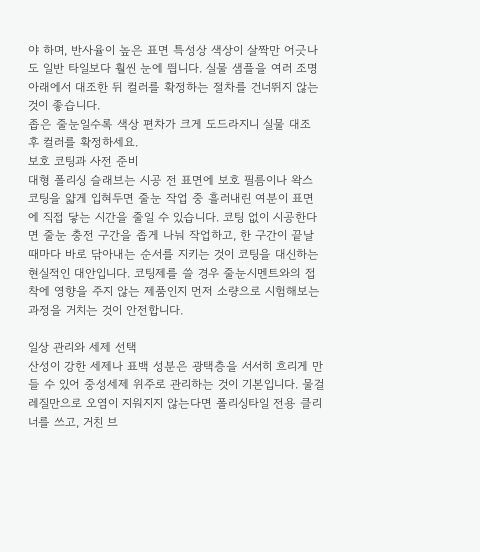야 하며, 반사율이 높은 표면 특성상 색상이 살짝만 어긋나도 일반 타일보다 훨씬 눈에 띕니다. 실물 샘플을 여러 조명 아래에서 대조한 뒤 컬러를 확정하는 절차를 건너뛰지 않는 것이 좋습니다.
좁은 줄눈일수록 색상 편차가 크게 도드라지니 실물 대조 후 컬러를 확정하세요.
보호 코팅과 사전 준비
대형 폴리싱 슬래브는 시공 전 표면에 보호 필름이나 왁스 코팅을 얇게 입혀두면 줄눈 작업 중 흘러내린 여분이 표면에 직접 닿는 시간을 줄일 수 있습니다. 코팅 없이 시공한다면 줄눈 충전 구간을 좁게 나눠 작업하고, 한 구간이 끝날 때마다 바로 닦아내는 순서를 지키는 것이 코팅을 대신하는 현실적인 대안입니다. 코팅제를 쓸 경우 줄눈시멘트와의 접착에 영향을 주지 않는 제품인지 먼저 소량으로 시험해보는 과정을 거치는 것이 안전합니다.

일상 관리와 세제 선택
산성이 강한 세제나 표백 성분은 광택층을 서서히 흐리게 만들 수 있어 중성세제 위주로 관리하는 것이 기본입니다. 물걸레질만으로 오염이 지워지지 않는다면 폴리싱타일 전용 클리너를 쓰고, 거친 브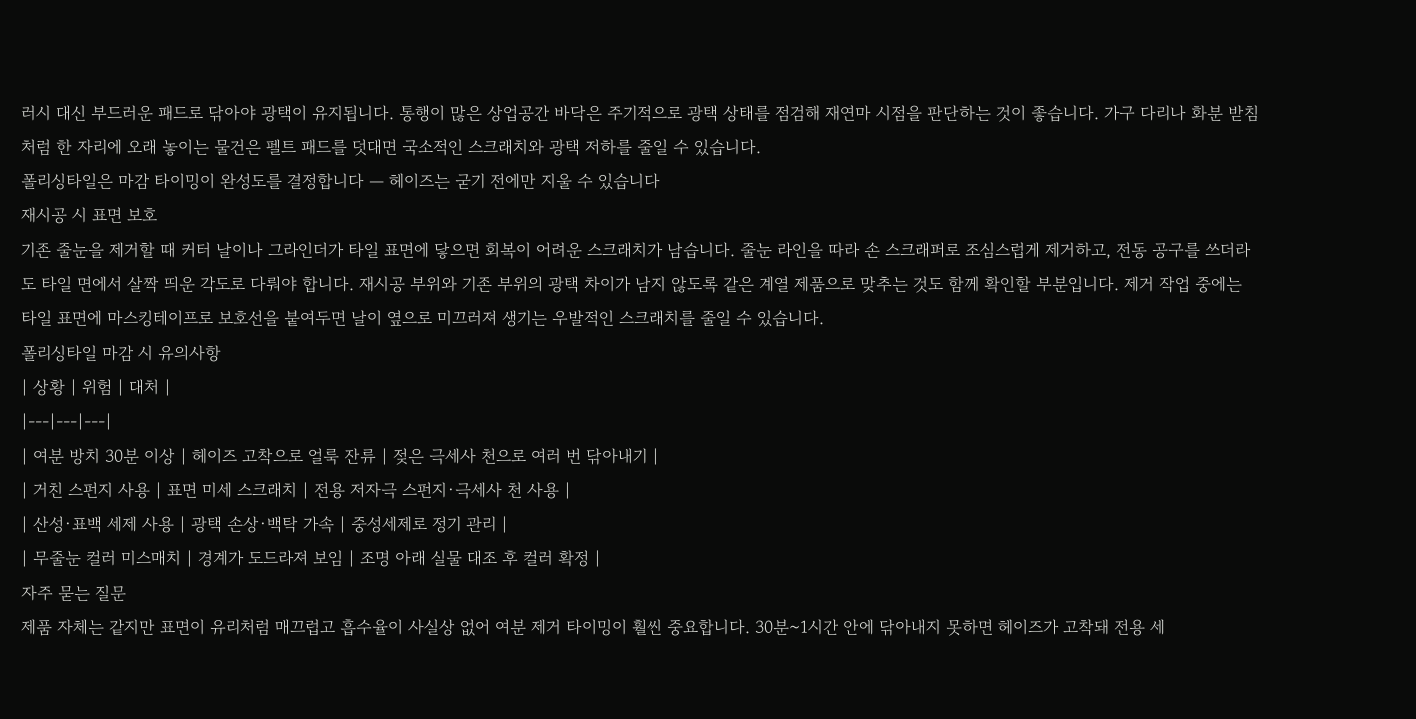러시 대신 부드러운 패드로 닦아야 광택이 유지됩니다. 통행이 많은 상업공간 바닥은 주기적으로 광택 상태를 점검해 재연마 시점을 판단하는 것이 좋습니다. 가구 다리나 화분 받침처럼 한 자리에 오래 놓이는 물건은 펠트 패드를 덧대면 국소적인 스크래치와 광택 저하를 줄일 수 있습니다.
폴리싱타일은 마감 타이밍이 완성도를 결정합니다 — 헤이즈는 굳기 전에만 지울 수 있습니다
재시공 시 표면 보호
기존 줄눈을 제거할 때 커터 날이나 그라인더가 타일 표면에 닿으면 회복이 어려운 스크래치가 남습니다. 줄눈 라인을 따라 손 스크래퍼로 조심스럽게 제거하고, 전동 공구를 쓰더라도 타일 면에서 살짝 띄운 각도로 다뤄야 합니다. 재시공 부위와 기존 부위의 광택 차이가 남지 않도록 같은 계열 제품으로 맞추는 것도 함께 확인할 부분입니다. 제거 작업 중에는 타일 표면에 마스킹테이프로 보호선을 붙여두면 날이 옆으로 미끄러져 생기는 우발적인 스크래치를 줄일 수 있습니다.
폴리싱타일 마감 시 유의사항
| 상황 | 위험 | 대처 |
|---|---|---|
| 여분 방치 30분 이상 | 헤이즈 고착으로 얼룩 잔류 | 젖은 극세사 천으로 여러 번 닦아내기 |
| 거친 스펀지 사용 | 표면 미세 스크래치 | 전용 저자극 스펀지·극세사 천 사용 |
| 산성·표백 세제 사용 | 광택 손상·백탁 가속 | 중성세제로 정기 관리 |
| 무줄눈 컬러 미스매치 | 경계가 도드라져 보임 | 조명 아래 실물 대조 후 컬러 확정 |
자주 묻는 질문
제품 자체는 같지만 표면이 유리처럼 매끄럽고 흡수율이 사실상 없어 여분 제거 타이밍이 훨씬 중요합니다. 30분~1시간 안에 닦아내지 못하면 헤이즈가 고착돼 전용 세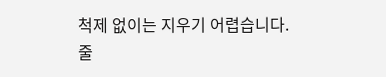척제 없이는 지우기 어렵습니다.
줄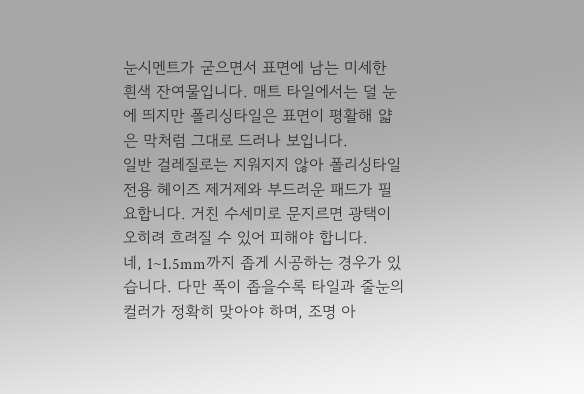눈시멘트가 굳으면서 표면에 남는 미세한 흰색 잔여물입니다. 매트 타일에서는 덜 눈에 띄지만 폴리싱타일은 표면이 평활해 얇은 막처럼 그대로 드러나 보입니다.
일반 걸레질로는 지워지지 않아 폴리싱타일 전용 헤이즈 제거제와 부드러운 패드가 필요합니다. 거친 수세미로 문지르면 광택이 오히려 흐려질 수 있어 피해야 합니다.
네, 1~1.5mm까지 좁게 시공하는 경우가 있습니다. 다만 폭이 좁을수록 타일과 줄눈의 컬러가 정확히 맞아야 하며, 조명 아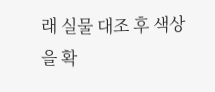래 실물 대조 후 색상을 확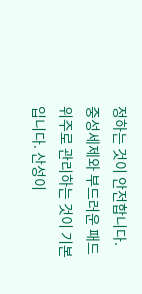정하는 것이 안전합니다.
중성세제와 부드러운 패드 위주로 관리하는 것이 기본입니다. 산성이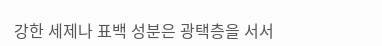강한 세제나 표백 성분은 광택층을 서서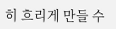히 흐리게 만들 수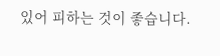있어 피하는 것이 좋습니다.